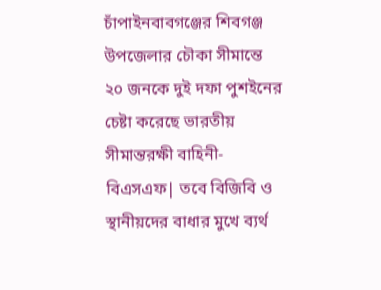চাঁপাইনবাবগঞ্জের শিবগঞ্জ উপজেলার চৌকা সীমান্তে ২০ জনকে দুই দফা পুশইনের চেষ্টা করেছে ভারতীয় সীমান্তরক্ষী বাহিনী-বিএসএফ| তবে বিজিবি ও স্থানীয়দের বাধার মুখে ব্যর্থ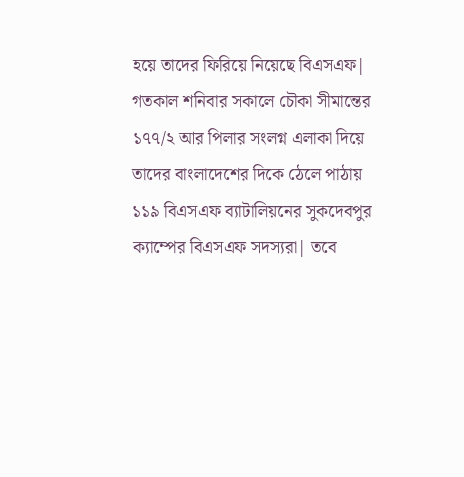হয়ে তাদের ফিরিয়ে নিয়েছে বিএসএফ|
গতকাল শনিবার সকালে চৌকা সীমান্তের ১৭৭/২ আর পিলার সংলগ্ন এলাকা দিয়ে তাদের বাংলাদেশের দিকে ঠেলে পাঠায় ১১৯ বিএসএফ ব্যাটালিয়নের সুকদেবপুর ক্যাম্পের বিএসএফ সদস্যরা| তবে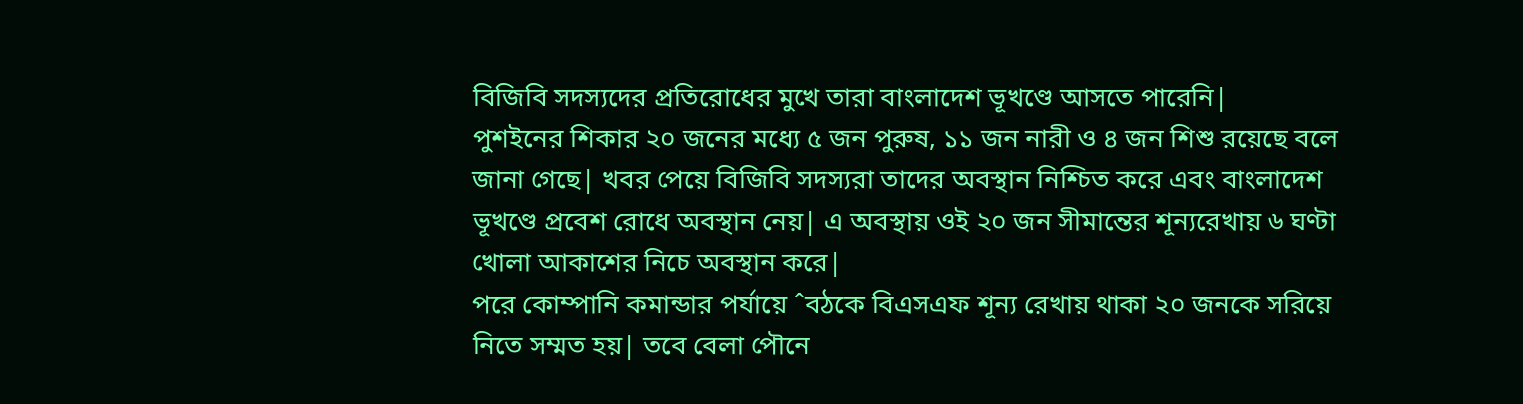বিজিবি সদস্যদের প্রতিরোধের মুখে তারা বাংলাদেশ ভূখণ্ডে আসতে পারেনি|
পুশইনের শিকার ২০ জনের মধ্যে ৫ জন পুরুষ, ১১ জন নারী ও ৪ জন শিশু রয়েছে বলে জানা গেছে| খবর পেয়ে বিজিবি সদস্যরা তাদের অবস্থান নিশ্চিত করে এবং বাংলাদেশ ভূখণ্ডে প্রবেশ রোধে অবস্থান নেয়| এ অবস্থায় ওই ২০ জন সীমান্তের শূন্যরেখায় ৬ ঘণ্টা খোলা আকাশের নিচে অবস্থান করে|
পরে কোম্পানি কমান্ডার পর্যায়ে ˆবঠকে বিএসএফ শূন্য রেখায় থাকা ২০ জনকে সরিয়ে নিতে সম্মত হয়| তবে বেলা পৌনে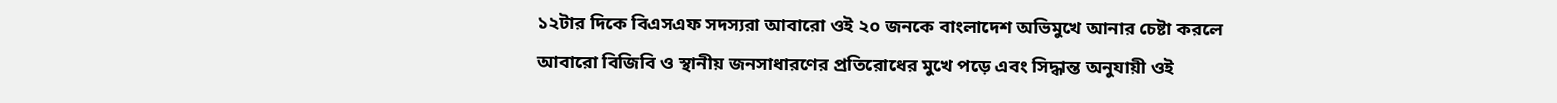১২টার দিকে বিএসএফ সদস্যরা আবারো ওই ২০ জনকে বাংলাদেশ অভিমুখে আনার চেষ্টা করলে আবারো বিজিবি ও স্থানীয় জনসাধারণের প্রতিরোধের মুখে পড়ে এবং সিদ্ধান্ত অনুযায়ী ওই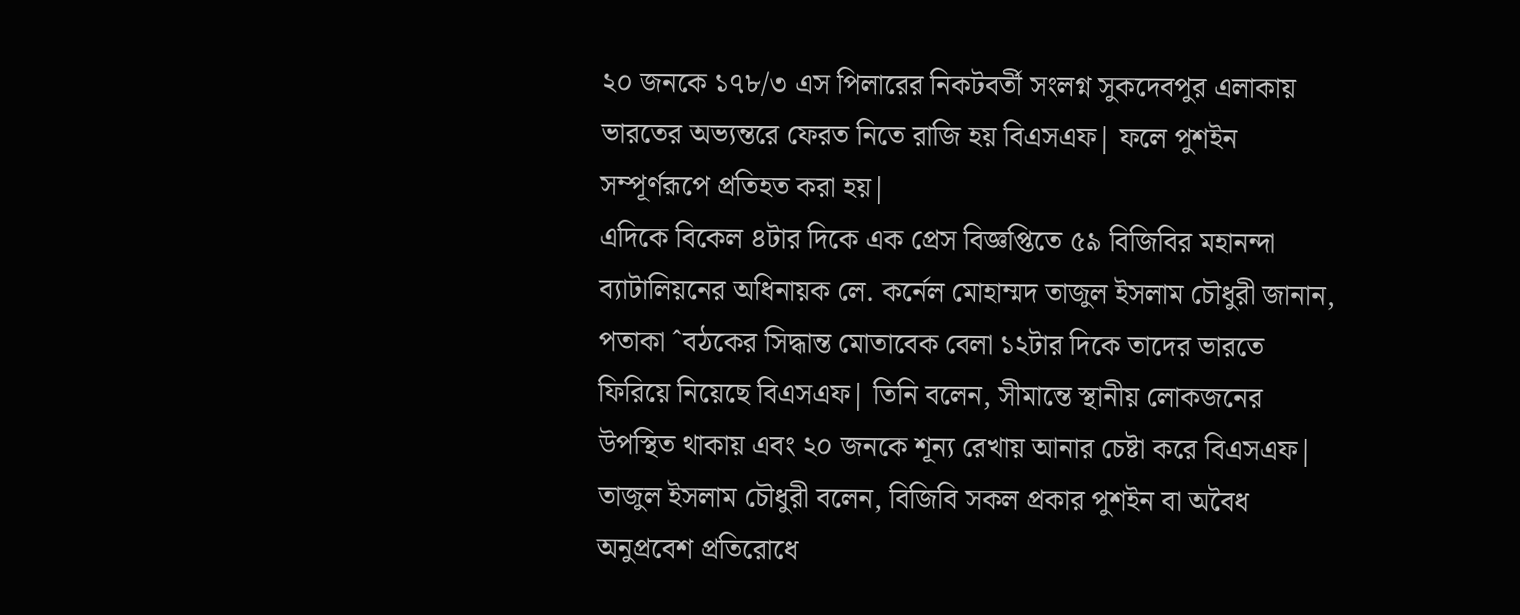২০ জনকে ১৭৮/৩ এস পিলারের নিকটবর্তী সংলগ্ন সুকদেবপুর এলাকায় ভারতের অভ্যন্তরে ফেরত নিতে রাজি হয় বিএসএফ| ফলে পুশইন সম্পূর্ণরূপে প্রতিহত করা হয়|
এদিকে বিকেল ৪টার দিকে এক প্রেস বিজ্ঞপ্তিতে ৫৯ বিজিবির মহানন্দা ব্যাটালিয়নের অধিনায়ক লে. কর্নেল মোহাম্মদ তাজুল ইসলাম চৌধুরী জানান, পতাকা ˆবঠকের সিদ্ধান্ত মোতাবেক বেলা ১২টার দিকে তাদের ভারতে ফিরিয়ে নিয়েছে বিএসএফ| তিনি বলেন, সীমান্তে স্থানীয় লোকজনের উপস্থিত থাকায় এবং ২০ জনকে শূন্য রেখায় আনার চেষ্টা করে বিএসএফ|
তাজুল ইসলাম চৌধুরী বলেন, বিজিবি সকল প্রকার পুশইন বা অবৈধ অনুপ্রবেশ প্রতিরোধে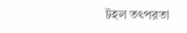টহল তৎপরতা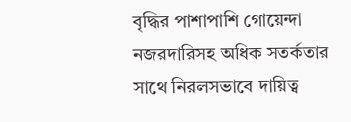বৃদ্ধির পাশাপাশি গোয়েন্দা নজরদারিসহ অধিক সতর্কতার সাথে নিরলসভাবে দায়িত্ব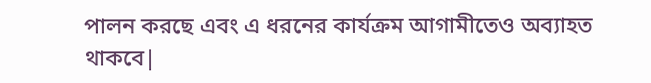পালন করছে এবং এ ধরনের কার্যক্রম আগামীতেও অব্যাহত থাকবে|